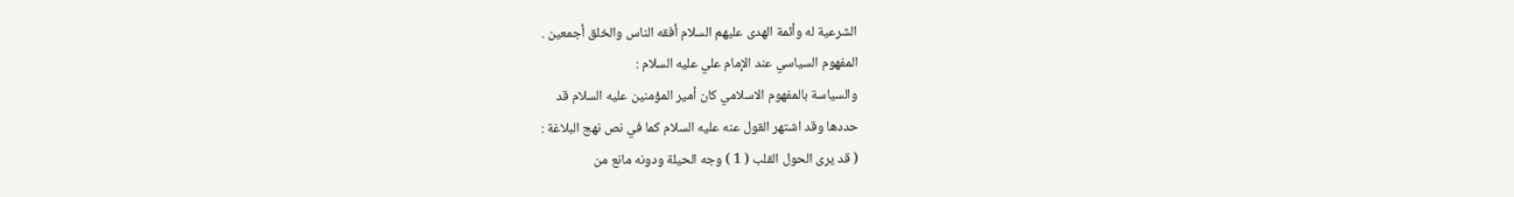الشرعية له وأئمة الهدى عليهم السلام أفقه الناس والخلق أجمعين .
المفهوم السياسي عند الإمام علي عليه السلام :
والسياسة بالمفهوم الاسلامي كان أمير المؤمنين عليه السلام قد
حددها وقد اشتهر القول عنه عليه السلام كما في نص نهج البلاغة :
( قد يرى الحول القلب ( 1 ) وجه الحيلة ودونه مانع من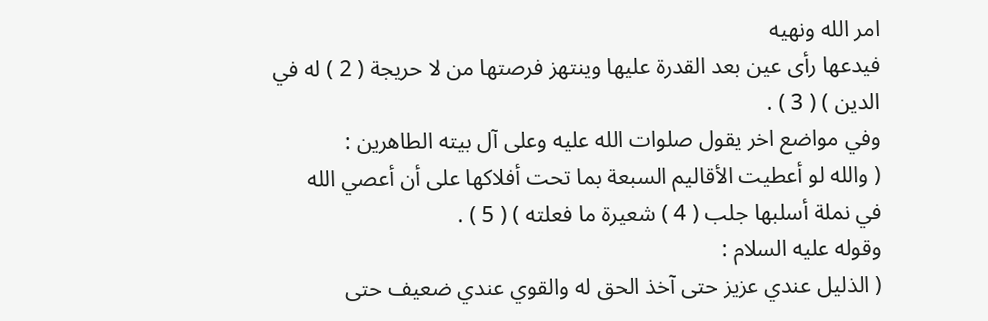امر الله ونهيه
فيدعها رأى عين بعد القدرة عليها وينتهز فرصتها من لا حريجة ( 2 ) له في
الدين ) ( 3 ) .
وفي مواضع اخر يقول صلوات الله عليه وعلى آل بيته الطاهرين :
( والله لو أعطيت الأقاليم السبعة بما تحت أفلاكها على أن أعصي الله
في نملة أسلبها جلب ( 4 ) شعيرة ما فعلته ) ( 5 ) .
وقوله عليه السلام :
( الذليل عندي عزيز حتى آخذ الحق له والقوي عندي ضعيف حتى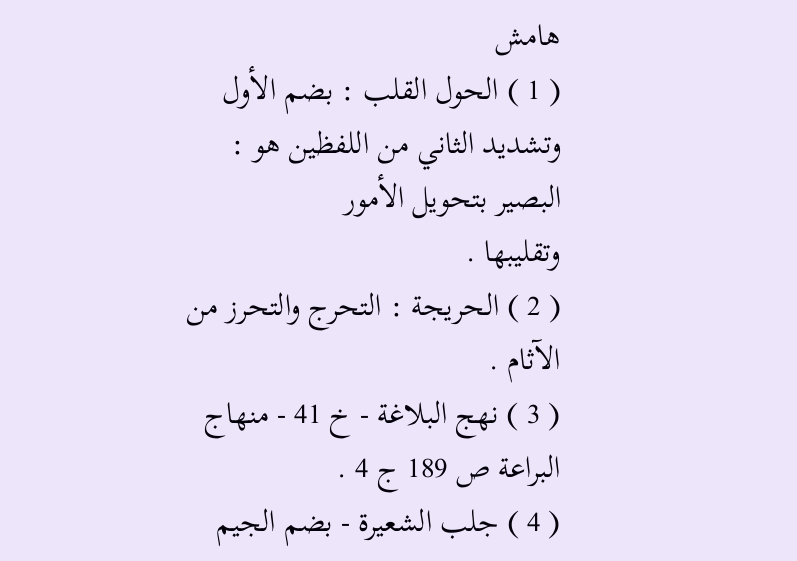هامش
( 1 ) الحول القلب : بضم الأول وتشديد الثاني من اللفظين هو : البصير بتحويل الأمور
وتقليبها .
( 2 ) الحريجة : التحرج والتحرز من الآثام .
( 3 ) نهج البلاغة - خ 41 - منهاج البراعة ص 189 ج 4 .
( 4 ) جلب الشعيرة - بضم الجيم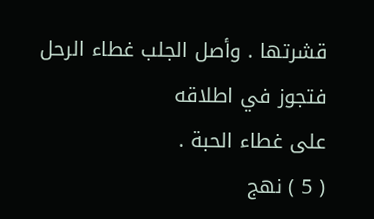قشرتها . وأصل الجلب غطاء الرحل فتجوز في اطلاقه
على غطاء الحبة .
( 5 ) نهج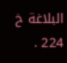البلاغة خ 224 .